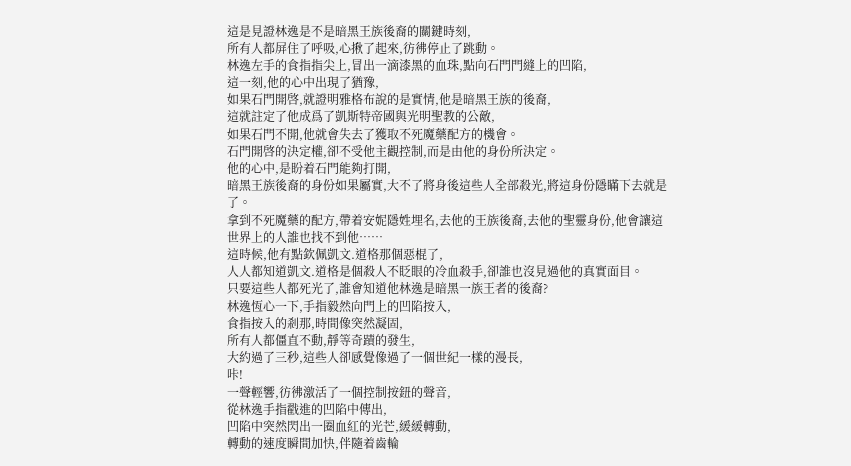這是見證林逸是不是暗黑王族後裔的關鍵時刻,
所有人都屏住了呼吸,心揪了起來,彷彿停止了跳動。
林逸左手的食指指尖上,冒出一滴漆黑的血珠,點向石門門縫上的凹陷,
這一刻,他的心中出現了猶豫,
如果石門開啓,就證明雅格布說的是實情,他是暗黑王族的後裔,
這就註定了他成爲了凱斯特帝國與光明聖教的公敵,
如果石門不開,他就會失去了獲取不死魔藥配方的機會。
石門開啓的決定權,卻不受他主觀控制,而是由他的身份所決定。
他的心中,是盼着石門能夠打開,
暗黑王族後裔的身份如果屬實,大不了將身後這些人全部殺光,將這身份隱瞞下去就是了。
拿到不死魔藥的配方,帶着安妮隱姓埋名,去他的王族後裔,去他的聖靈身份,他會讓這世界上的人誰也找不到他……
這時候,他有點欽佩凱文.道格那個惡棍了,
人人都知道凱文.道格是個殺人不眨眼的冷血殺手,卻誰也沒見過他的真實面目。
只要這些人都死光了,誰會知道他林逸是暗黑一族王者的後裔?
林逸恆心一下,手指毅然向門上的凹陷按入,
食指按入的剎那,時間像突然凝固,
所有人都僵直不動,靜等奇蹟的發生,
大約過了三秒,這些人卻感覺像過了一個世紀一樣的漫長,
咔!
一聲輕響,彷彿激活了一個控制按鈕的聲音,
從林逸手指戳進的凹陷中傳出,
凹陷中突然閃出一圈血紅的光芒,緩緩轉動,
轉動的速度瞬間加快,伴隨着齒輪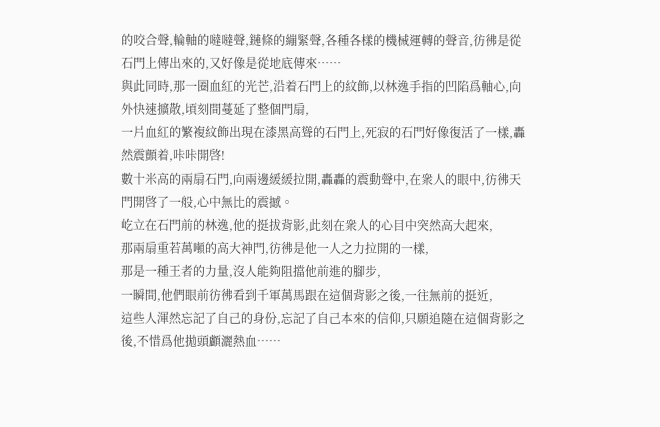的咬合聲,輪軸的噠噠聲,鏈條的繃緊聲,各種各樣的機械運轉的聲音,彷彿是從石門上傳出來的,又好像是從地底傳來……
與此同時,那一圈血紅的光芒,沿着石門上的紋飾,以林逸手指的凹陷爲軸心,向外快速擴散,頃刻間蔓延了整個門扇,
一片血紅的繁複紋飾出現在漆黑高聳的石門上,死寂的石門好像復活了一樣,轟然震顫着,咔咔開啓!
數十米高的兩扇石門,向兩邊緩緩拉開,轟轟的震動聲中,在衆人的眼中,彷彿天門開啓了一般,心中無比的震撼。
屹立在石門前的林逸,他的挺拔背影,此刻在衆人的心目中突然高大起來,
那兩扇重若萬噸的高大神門,彷彿是他一人之力拉開的一樣,
那是一種王者的力量,沒人能夠阻擋他前進的腳步,
一瞬間,他們眼前彷彿看到千軍萬馬跟在這個背影之後,一往無前的挺近,
這些人渾然忘記了自己的身份,忘記了自己本來的信仰,只願追隨在這個背影之後,不惜爲他拋頭顱灑熱血……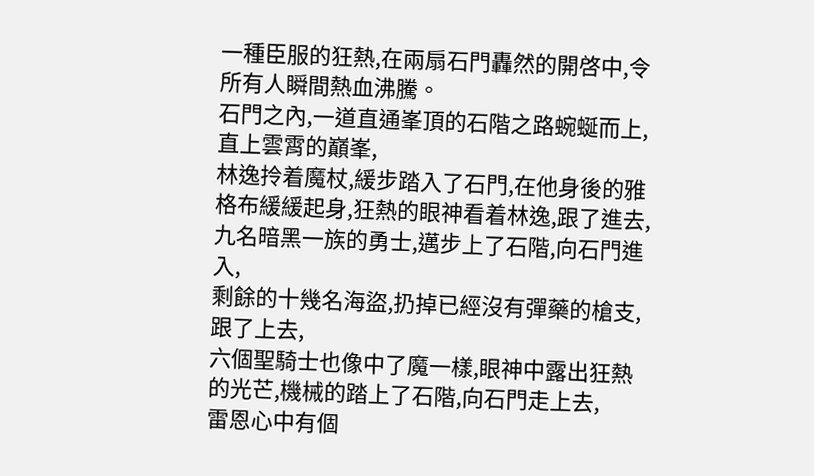一種臣服的狂熱,在兩扇石門轟然的開啓中,令所有人瞬間熱血沸騰。
石門之內,一道直通峯頂的石階之路蜿蜒而上,直上雲霄的巔峯,
林逸拎着魔杖,緩步踏入了石門,在他身後的雅格布緩緩起身,狂熱的眼神看着林逸,跟了進去,
九名暗黑一族的勇士,邁步上了石階,向石門進入,
剩餘的十幾名海盜,扔掉已經沒有彈藥的槍支,跟了上去,
六個聖騎士也像中了魔一樣,眼神中露出狂熱的光芒,機械的踏上了石階,向石門走上去,
雷恩心中有個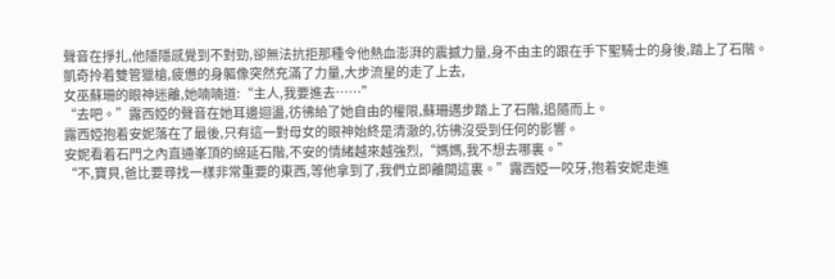聲音在掙扎,他隱隱感覺到不對勁,卻無法抗拒那種令他熱血澎湃的震撼力量,身不由主的跟在手下聖騎士的身後,踏上了石階。
凱奇拎着雙管獵槍,疲憊的身軀像突然充滿了力量,大步流星的走了上去,
女巫蘇珊的眼神迷離,她喃喃道:“主人,我要進去……”
“去吧。”露西婭的聲音在她耳邊迴盪,彷彿給了她自由的權限,蘇珊邁步踏上了石階,追隨而上。
露西婭抱着安妮落在了最後,只有這一對母女的眼神始終是清澈的,彷彿沒受到任何的影響。
安妮看着石門之內直通峯頂的綿延石階,不安的情緒越來越強烈,“媽媽,我不想去哪裏。”
“不,寶貝,爸比要尋找一樣非常重要的東西,等他拿到了,我們立即離開這裏。”露西婭一咬牙,抱着安妮走進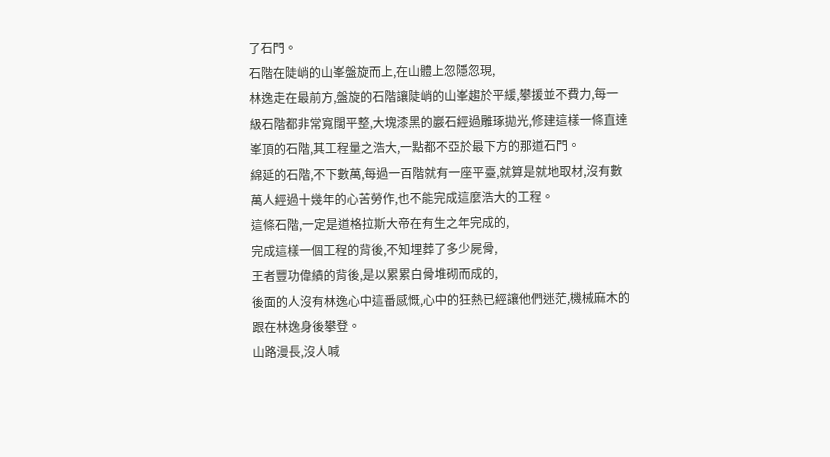了石門。
石階在陡峭的山峯盤旋而上,在山體上忽隱忽現,
林逸走在最前方,盤旋的石階讓陡峭的山峯趨於平緩,攀援並不費力,每一級石階都非常寬闊平整,大塊漆黑的巖石經過雕琢拋光,修建這樣一條直達峯頂的石階,其工程量之浩大,一點都不亞於最下方的那道石門。
綿延的石階,不下數萬,每過一百階就有一座平臺,就算是就地取材,沒有數萬人經過十幾年的心苦勞作,也不能完成這麼浩大的工程。
這條石階,一定是道格拉斯大帝在有生之年完成的,
完成這樣一個工程的背後,不知埋葬了多少屍骨,
王者豐功偉績的背後,是以累累白骨堆砌而成的,
後面的人沒有林逸心中這番感慨,心中的狂熱已經讓他們迷茫,機械麻木的跟在林逸身後攀登。
山路漫長,沒人喊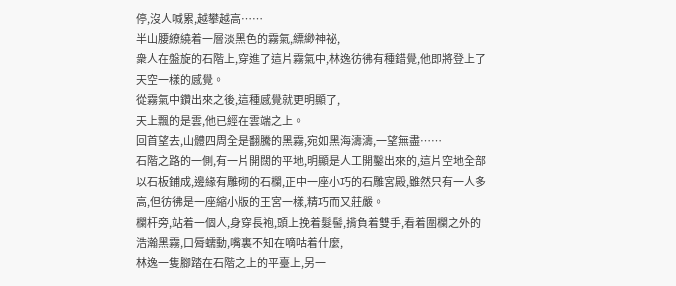停,沒人喊累,越攀越高……
半山腰繚繞着一層淡黑色的霧氣,縹緲神祕,
衆人在盤旋的石階上,穿進了這片霧氣中,林逸彷彿有種錯覺,他即將登上了天空一樣的感覺。
從霧氣中鑽出來之後,這種感覺就更明顯了,
天上飄的是雲,他已經在雲端之上。
回首望去,山體四周全是翻騰的黑霧,宛如黑海濤濤,一望無盡……
石階之路的一側,有一片開闊的平地,明顯是人工開鑿出來的,這片空地全部以石板鋪成,邊緣有雕砌的石欄,正中一座小巧的石雕宮殿,雖然只有一人多高,但彷彿是一座縮小版的王宮一樣,精巧而又莊嚴。
欄杆旁,站着一個人,身穿長袍,頭上挽着髮髻,揹負着雙手,看着圍欄之外的浩瀚黑霧,口脣蠕動,嘴裏不知在嘀咕着什麼,
林逸一隻腳踏在石階之上的平臺上,另一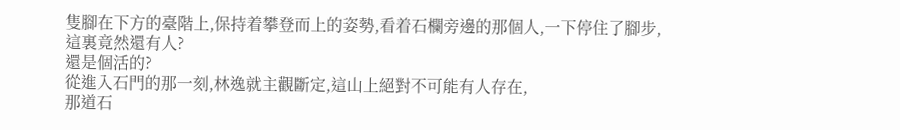隻腳在下方的臺階上,保持着攀登而上的姿勢,看着石欄旁邊的那個人,一下停住了腳步,
這裏竟然還有人?
還是個活的?
從進入石門的那一刻,林逸就主觀斷定,這山上絕對不可能有人存在,
那道石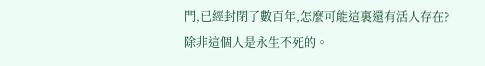門,已經封閉了數百年,怎麼可能這裏還有活人存在?
除非這個人是永生不死的。